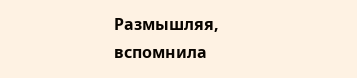Размышляя, вспомнила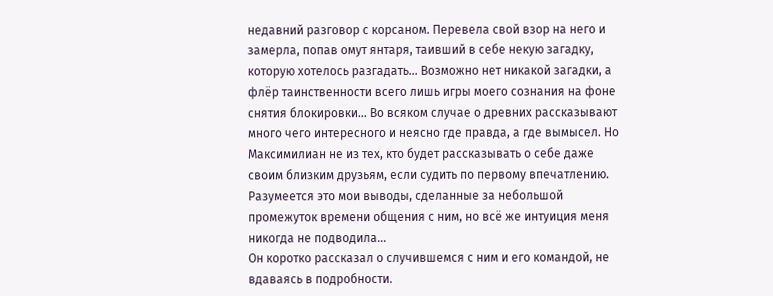недавний разговор с корсаном. Перевела свой взор на него и замерла, попав омут янтаря, таивший в себе некую загадку, которую хотелось разгадать… Возможно нет никакой загадки, а флёр таинственности всего лишь игры моего сознания на фоне снятия блокировки… Во всяком случае о древних рассказывают много чего интересного и неясно где правда, а где вымысел. Но Максимилиан не из тех, кто будет рассказывать о себе даже своим близким друзьям, если судить по первому впечатлению. Разумеется это мои выводы, сделанные за небольшой промежуток времени общения с ним, но всё же интуиция меня никогда не подводила…
Он коротко рассказал о случившемся с ним и его командой, не вдаваясь в подробности.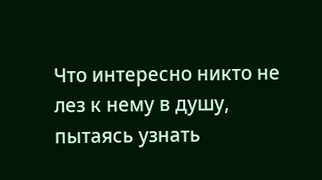Что интересно никто не лез к нему в душу, пытаясь узнать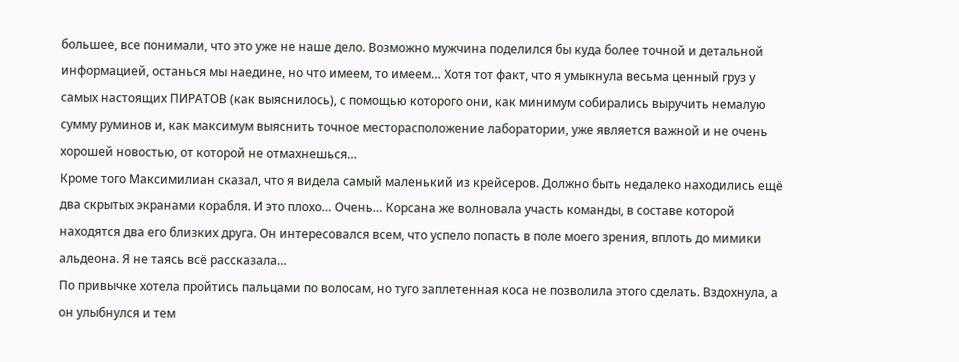большее, все понимали, что это уже не наше дело. Возможно мужчина поделился бы куда более точной и детальной информацией, останься мы наедине, но что имеем, то имеем… Хотя тот факт, что я умыкнула весьма ценный груз у самых настоящих ПИРАТОВ (как выяснилось), с помощью которого они, как минимум собирались выручить немалую сумму руминов и, как максимум выяснить точное месторасположение лаборатории, уже является важной и не очень хорошей новостью, от которой не отмахнешься…
Кроме того Максимилиан сказал, что я видела самый маленький из крейсеров. Должно быть недалеко находились ещё два скрытых экранами корабля. И это плохо… Очень… Корсана же волновала участь команды, в составе которой находятся два его близких друга. Он интересовался всем, что успело попасть в поле моего зрения, вплоть до мимики альдеона. Я не таясь всё рассказала…
По привычке хотела пройтись пальцами по волосам, но туго заплетенная коса не позволила этого сделать. Вздохнула, а он улыбнулся и тем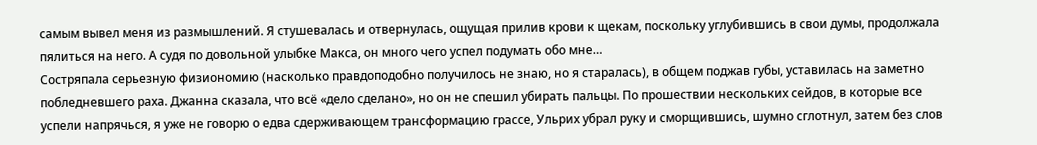самым вывел меня из размышлений. Я стушевалась и отвернулась, ощущая прилив крови к щекам, поскольку углубившись в свои думы, продолжала пялиться на него. А судя по довольной улыбке Макса, он много чего успел подумать обо мне…
Состряпала серьезную физиономию (насколько правдоподобно получилось не знаю, но я старалась), в общем поджав губы, уставилась на заметно побледневшего раха. Джанна сказала, что всё «дело сделано», но он не спешил убирать пальцы. По прошествии нескольких сейдов, в которые все успели напрячься, я уже не говорю о едва сдерживающем трансформацию грассе, Ульрих убрал руку и сморщившись, шумно сглотнул, затем без слов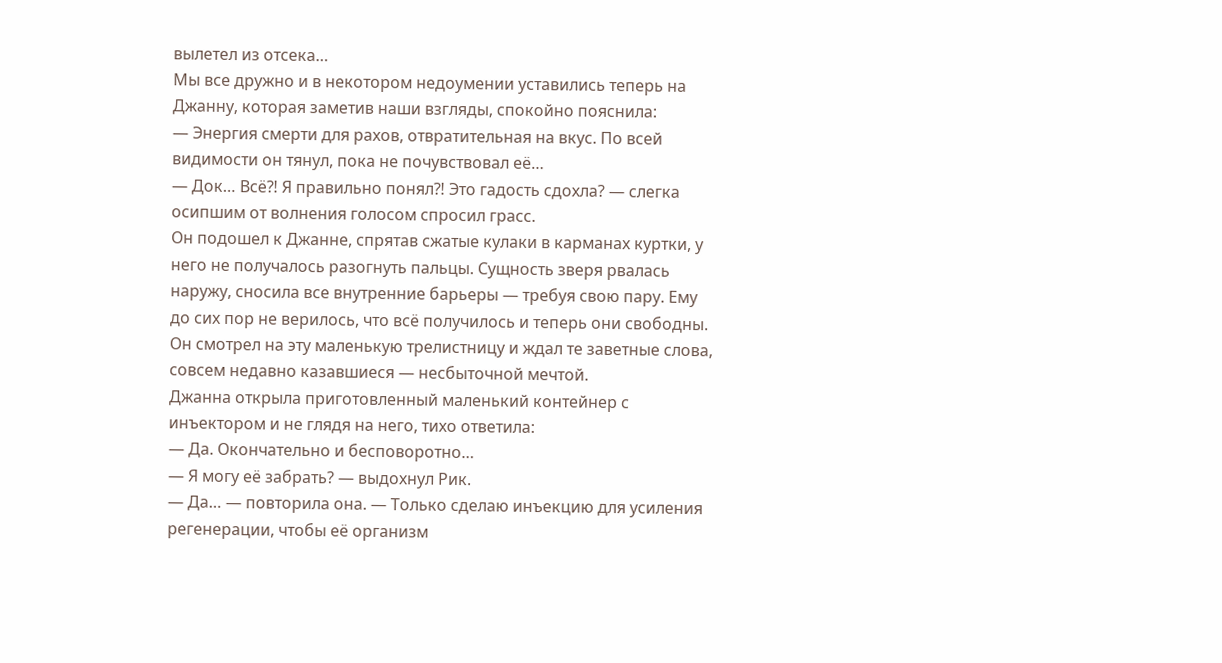вылетел из отсека…
Мы все дружно и в некотором недоумении уставились теперь на Джанну, которая заметив наши взгляды, спокойно пояснила:
— Энергия смерти для рахов, отвратительная на вкус. По всей видимости он тянул, пока не почувствовал её…
— Док… Всё⁈ Я правильно понял⁈ Это гадость сдохла? — слегка осипшим от волнения голосом спросил грасс.
Он подошел к Джанне, спрятав сжатые кулаки в карманах куртки, у него не получалось разогнуть пальцы. Сущность зверя рвалась наружу, сносила все внутренние барьеры — требуя свою пару. Ему до сих пор не верилось, что всё получилось и теперь они свободны. Он смотрел на эту маленькую трелистницу и ждал те заветные слова, совсем недавно казавшиеся — несбыточной мечтой.
Джанна открыла приготовленный маленький контейнер с инъектором и не глядя на него, тихо ответила:
— Да. Окончательно и бесповоротно…
— Я могу её забрать? — выдохнул Рик.
— Да… — повторила она. — Только сделаю инъекцию для усиления регенерации, чтобы её организм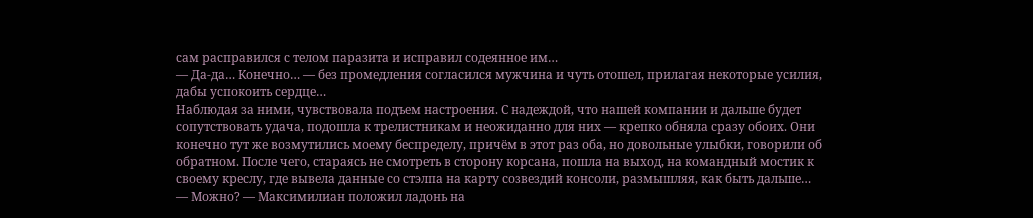сам расправился с телом паразита и исправил содеянное им…
— Да-да… Конечно… — без промедления согласился мужчина и чуть отошел, прилагая некоторые усилия, дабы успокоить сердце…
Наблюдая за ними, чувствовала подъем настроения. С надеждой, что нашей компании и дальше будет сопутствовать удача, подошла к трелистникам и неожиданно для них — крепко обняла сразу обоих. Они конечно тут же возмутились моему беспределу, причём в этот раз оба, но довольные улыбки, говорили об обратном. После чего, стараясь не смотреть в сторону корсана, пошла на выход, на командный мостик к своему креслу, где вывела данные со стэлпа на карту созвездий консоли, размышляя, как быть дальше…
— Можно? — Максимилиан положил ладонь на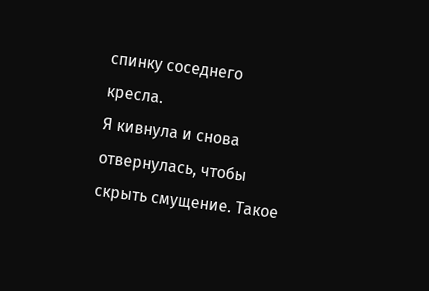спинку соседнего кресла.
Я кивнула и снова отвернулась, чтобы скрыть смущение. Такое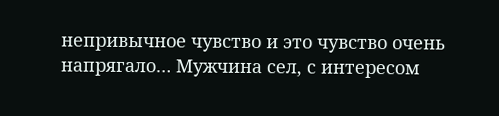непривычное чувство и это чувство очень напрягало… Мужчина сел, с интересом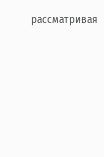рассматривая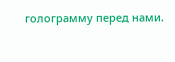голограмму перед нами.